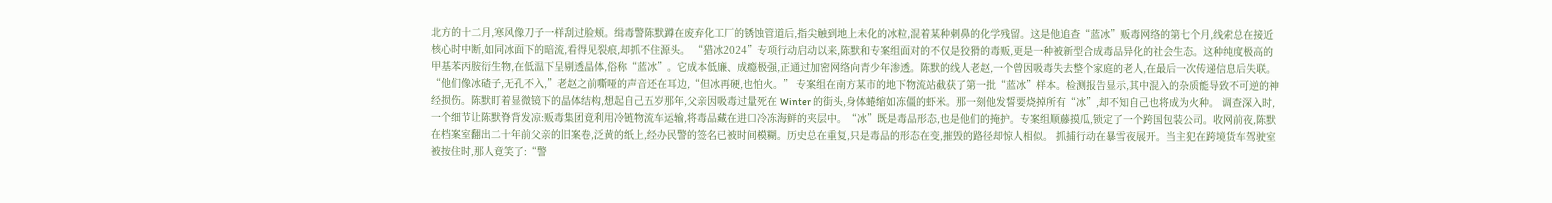北方的十二月,寒风像刀子一样刮过脸颊。缉毒警陈默蹲在废弃化工厂的锈蚀管道后,指尖触到地上未化的冰粒,混着某种刺鼻的化学残留。这是他追查“蓝冰”贩毒网络的第七个月,线索总在接近核心时中断,如同冰面下的暗流,看得见裂痕,却抓不住源头。 “猎冰2024”专项行动启动以来,陈默和专案组面对的不仅是狡猾的毒贩,更是一种被新型合成毒品异化的社会生态。这种纯度极高的甲基苯丙胺衍生物,在低温下呈剔透晶体,俗称“蓝冰”。它成本低廉、成瘾极强,正通过加密网络向青少年渗透。陈默的线人老赵,一个曾因吸毒失去整个家庭的老人,在最后一次传递信息后失联。“他们像冰碴子,无孔不入,”老赵之前嘶哑的声音还在耳边,“但冰再硬,也怕火。” 专案组在南方某市的地下物流站截获了第一批“蓝冰”样本。检测报告显示,其中混入的杂质能导致不可逆的神经损伤。陈默盯着显微镜下的晶体结构,想起自己五岁那年,父亲因吸毒过量死在 Winter 的街头,身体蜷缩如冻僵的虾米。那一刻他发誓要烧掉所有“冰”,却不知自己也将成为火种。 调查深入时,一个细节让陈默脊背发凉:贩毒集团竟利用冷链物流车运输,将毒品藏在进口冷冻海鲜的夹层中。“冰”既是毒品形态,也是他们的掩护。专案组顺藤摸瓜,锁定了一个跨国包装公司。收网前夜,陈默在档案室翻出二十年前父亲的旧案卷,泛黄的纸上,经办民警的签名已被时间模糊。历史总在重复,只是毒品的形态在变,摧毁的路径却惊人相似。 抓捕行动在暴雪夜展开。当主犯在跨境货车驾驶室被按住时,那人竟笑了:“警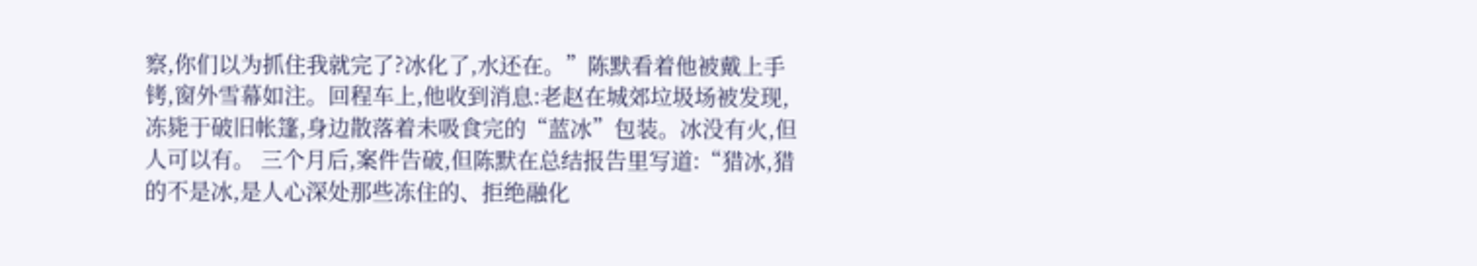察,你们以为抓住我就完了?冰化了,水还在。”陈默看着他被戴上手铐,窗外雪幕如注。回程车上,他收到消息:老赵在城郊垃圾场被发现,冻毙于破旧帐篷,身边散落着未吸食完的“蓝冰”包装。冰没有火,但人可以有。 三个月后,案件告破,但陈默在总结报告里写道:“猎冰,猎的不是冰,是人心深处那些冻住的、拒绝融化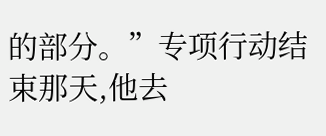的部分。”专项行动结束那天,他去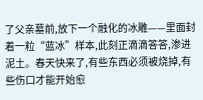了父亲墓前,放下一个融化的冰雕——里面封着一粒“蓝冰”样本,此刻正滴滴答答,渗进泥土。春天快来了,有些东西必须被烧掉,有些伤口才能开始愈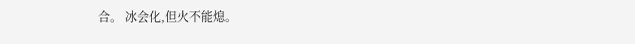合。 冰会化,但火不能熄。